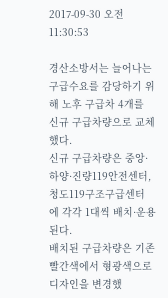2017-09-30 오전 11:30:53

경산소방서는 늘어나는 구급수요를 감당하기 위해 노후 구급차 4개를 신규 구급차량으로 교체했다.
신규 구급차량은 중앙·하양·진량119안전센터, 청도119구조구급센터 에 각각 1대씩 배치·운용된다.
배치된 구급차량은 기존 빨간색에서 형광색으로 디자인을 변경했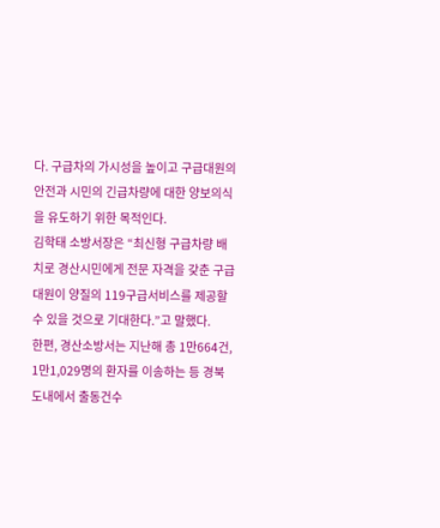다. 구급차의 가시성을 높이고 구급대원의 안전과 시민의 긴급차량에 대한 양보의식을 유도하기 위한 목적인다.
김학태 소방서장은 “최신형 구급차량 배치로 경산시민에게 전문 자격을 갖춘 구급대원이 양질의 119구급서비스를 제공할 수 있을 것으로 기대한다.”고 말했다.
한편, 경산소방서는 지난해 총 1만664건, 1만1,029명의 환자를 이송하는 등 경북도내에서 출동건수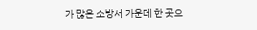가 많은 소방서 가운데 한 곳으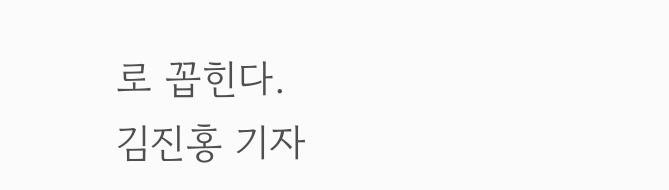로 꼽힌다.
김진홍 기자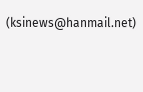(ksinews@hanmail.net)